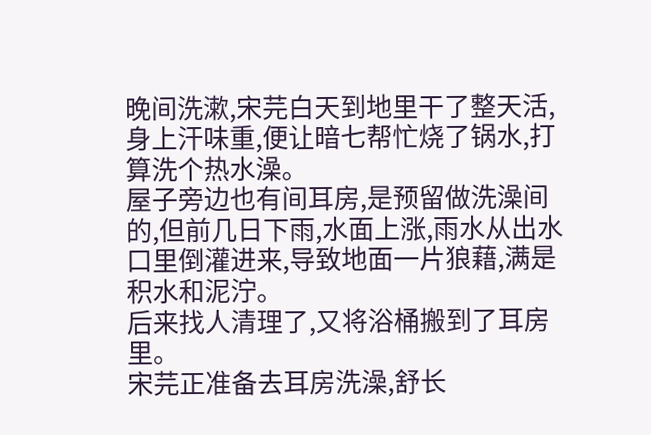晚间洗漱,宋芫白天到地里干了整天活,身上汗味重,便让暗七帮忙烧了锅水,打算洗个热水澡。
屋子旁边也有间耳房,是预留做洗澡间的,但前几日下雨,水面上涨,雨水从出水口里倒灌进来,导致地面一片狼藉,满是积水和泥泞。
后来找人清理了,又将浴桶搬到了耳房里。
宋芫正准备去耳房洗澡,舒长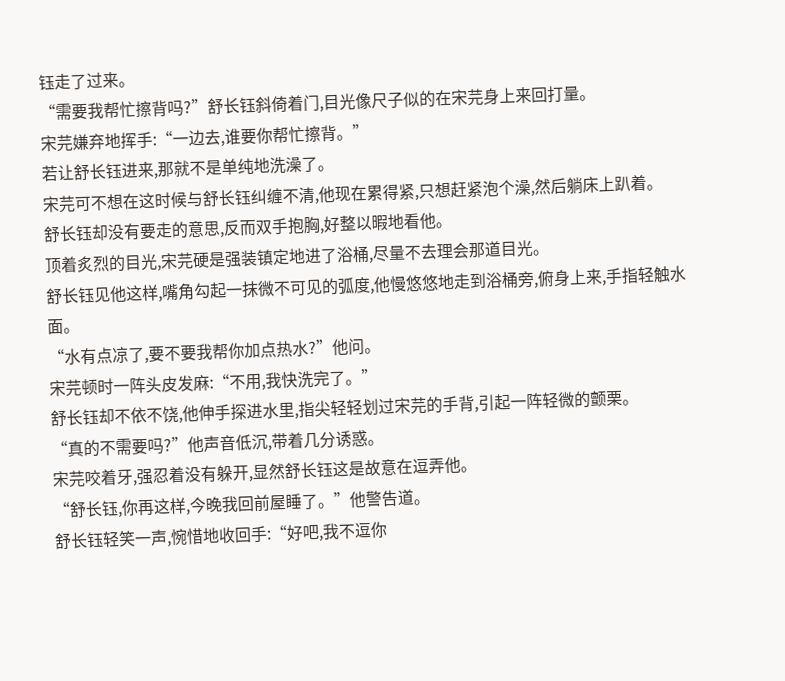钰走了过来。
“需要我帮忙擦背吗?”舒长钰斜倚着门,目光像尺子似的在宋芫身上来回打量。
宋芫嫌弃地挥手:“一边去,谁要你帮忙擦背。”
若让舒长钰进来,那就不是单纯地洗澡了。
宋芫可不想在这时候与舒长钰纠缠不清,他现在累得紧,只想赶紧泡个澡,然后躺床上趴着。
舒长钰却没有要走的意思,反而双手抱胸,好整以暇地看他。
顶着炙烈的目光,宋芫硬是强装镇定地进了浴桶,尽量不去理会那道目光。
舒长钰见他这样,嘴角勾起一抹微不可见的弧度,他慢悠悠地走到浴桶旁,俯身上来,手指轻触水面。
“水有点凉了,要不要我帮你加点热水?”他问。
宋芫顿时一阵头皮发麻:“不用,我快洗完了。”
舒长钰却不依不饶,他伸手探进水里,指尖轻轻划过宋芫的手背,引起一阵轻微的颤栗。
“真的不需要吗?”他声音低沉,带着几分诱惑。
宋芫咬着牙,强忍着没有躲开,显然舒长钰这是故意在逗弄他。
“舒长钰,你再这样,今晚我回前屋睡了。”他警告道。
舒长钰轻笑一声,惋惜地收回手:“好吧,我不逗你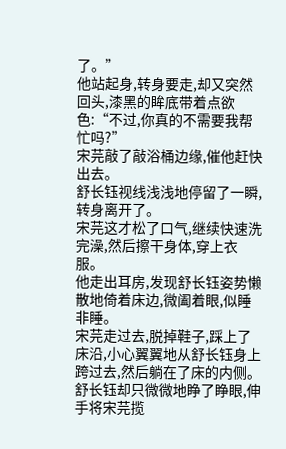了。”
他站起身,转身要走,却又突然回头,漆黑的眸底带着点欲色:“不过,你真的不需要我帮忙吗?”
宋芫敲了敲浴桶边缘,催他赶快出去。
舒长钰视线浅浅地停留了一瞬,转身离开了。
宋芫这才松了口气,继续快速洗完澡,然后擦干身体,穿上衣服。
他走出耳房,发现舒长钰姿势懒散地倚着床边,微阖着眼,似睡非睡。
宋芫走过去,脱掉鞋子,踩上了床沿,小心翼翼地从舒长钰身上跨过去,然后躺在了床的内侧。
舒长钰却只微微地睁了睁眼,伸手将宋芫揽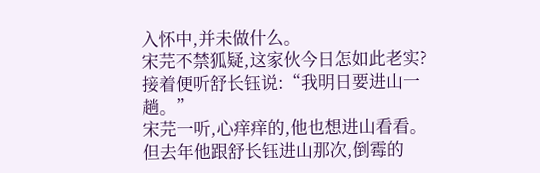入怀中,并未做什么。
宋芫不禁狐疑,这家伙今日怎如此老实?
接着便听舒长钰说:“我明日要进山一趟。”
宋芫一听,心痒痒的,他也想进山看看。
但去年他跟舒长钰进山那次,倒霉的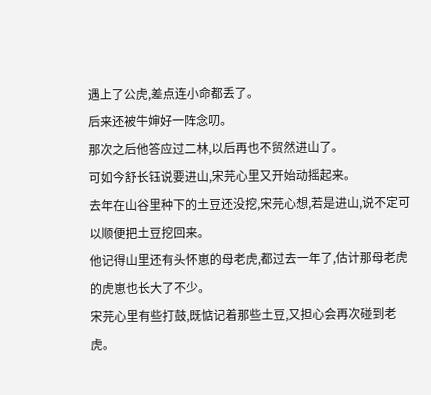遇上了公虎,差点连小命都丢了。
后来还被牛婶好一阵念叨。
那次之后他答应过二林,以后再也不贸然进山了。
可如今舒长钰说要进山,宋芫心里又开始动摇起来。
去年在山谷里种下的土豆还没挖,宋芫心想,若是进山,说不定可以顺便把土豆挖回来。
他记得山里还有头怀崽的母老虎,都过去一年了,估计那母老虎的虎崽也长大了不少。
宋芫心里有些打鼓,既惦记着那些土豆,又担心会再次碰到老虎。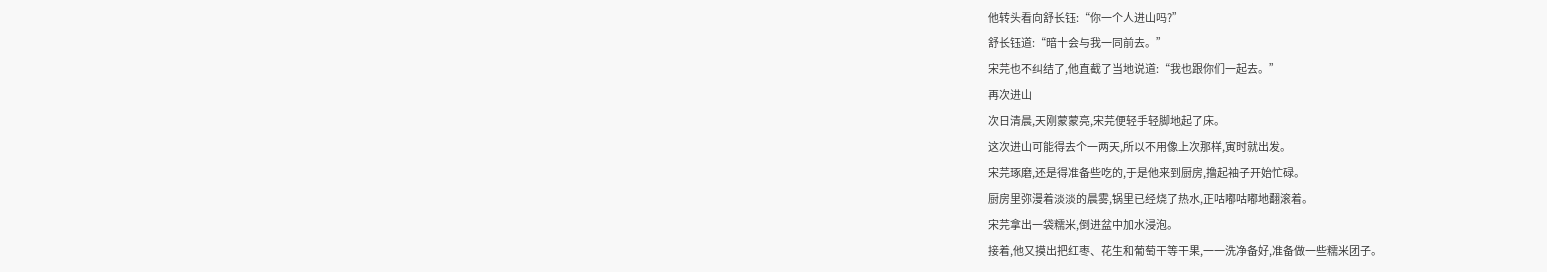他转头看向舒长钰:“你一个人进山吗?”
舒长钰道:“暗十会与我一同前去。”
宋芫也不纠结了,他直截了当地说道:“我也跟你们一起去。”
再次进山
次日清晨,天刚蒙蒙亮,宋芫便轻手轻脚地起了床。
这次进山可能得去个一两天,所以不用像上次那样,寅时就出发。
宋芫琢磨,还是得准备些吃的,于是他来到厨房,撸起袖子开始忙碌。
厨房里弥漫着淡淡的晨雾,锅里已经烧了热水,正咕嘟咕嘟地翻滚着。
宋芫拿出一袋糯米,倒进盆中加水浸泡。
接着,他又摸出把红枣、花生和葡萄干等干果,一一洗净备好,准备做一些糯米团子。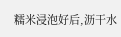糯米浸泡好后,沥干水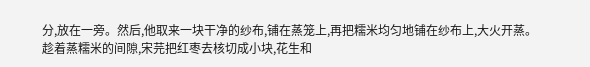分,放在一旁。然后,他取来一块干净的纱布,铺在蒸笼上,再把糯米均匀地铺在纱布上,大火开蒸。
趁着蒸糯米的间隙,宋芫把红枣去核切成小块,花生和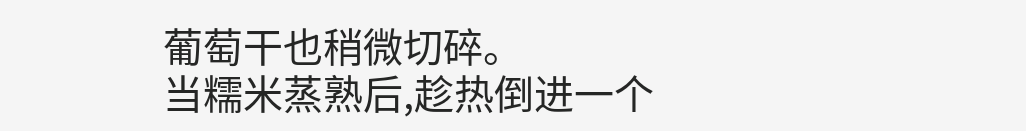葡萄干也稍微切碎。
当糯米蒸熟后,趁热倒进一个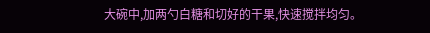大碗中,加两勺白糖和切好的干果,快速搅拌均匀。